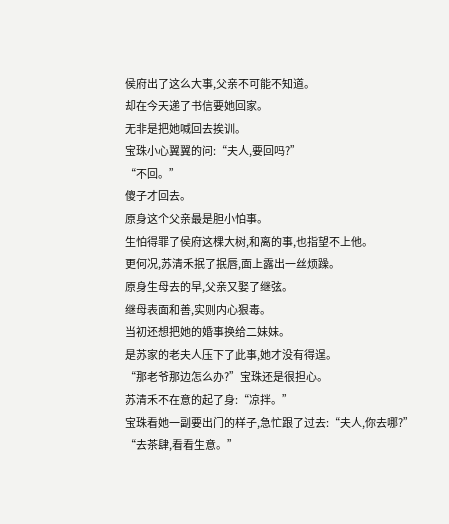侯府出了这么大事,父亲不可能不知道。
却在今天递了书信要她回家。
无非是把她喊回去挨训。
宝珠小心翼翼的问:“夫人,要回吗?”
“不回。”
傻子才回去。
原身这个父亲最是胆小怕事。
生怕得罪了侯府这棵大树,和离的事,也指望不上他。
更何况,苏清禾抿了抿唇,面上露出一丝烦躁。
原身生母去的早,父亲又娶了继弦。
继母表面和善,实则内心狠毒。
当初还想把她的婚事换给二妹妹。
是苏家的老夫人压下了此事,她才没有得逞。
“那老爷那边怎么办?”宝珠还是很担心。
苏清禾不在意的起了身:“凉拌。”
宝珠看她一副要出门的样子,急忙跟了过去:“夫人,你去哪?”
“去茶肆,看看生意。”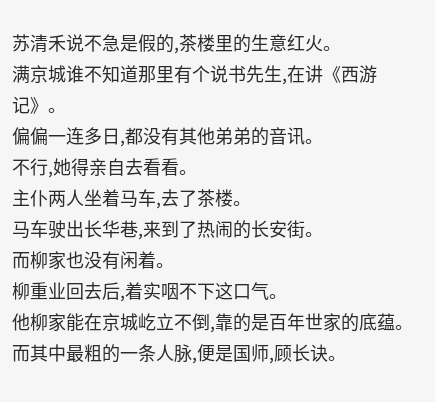苏清禾说不急是假的,茶楼里的生意红火。
满京城谁不知道那里有个说书先生,在讲《西游记》。
偏偏一连多日,都没有其他弟弟的音讯。
不行,她得亲自去看看。
主仆两人坐着马车,去了茶楼。
马车驶出长华巷,来到了热闹的长安街。
而柳家也没有闲着。
柳重业回去后,着实咽不下这口气。
他柳家能在京城屹立不倒,靠的是百年世家的底蕴。
而其中最粗的一条人脉,便是国师,顾长诀。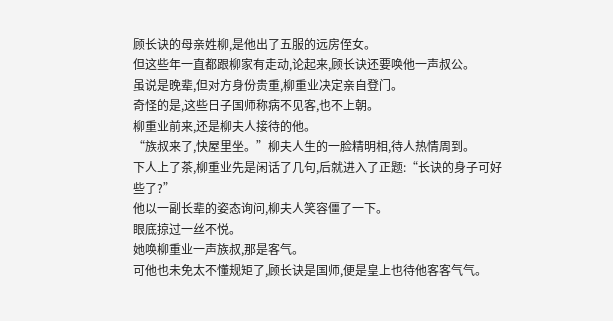顾长诀的母亲姓柳,是他出了五服的远房侄女。
但这些年一直都跟柳家有走动,论起来,顾长诀还要唤他一声叔公。
虽说是晚辈,但对方身份贵重,柳重业决定亲自登门。
奇怪的是,这些日子国师称病不见客,也不上朝。
柳重业前来,还是柳夫人接待的他。
“族叔来了,快屋里坐。”柳夫人生的一脸精明相,待人热情周到。
下人上了茶,柳重业先是闲话了几句,后就进入了正题:“长诀的身子可好些了?”
他以一副长辈的姿态询问,柳夫人笑容僵了一下。
眼底掠过一丝不悦。
她唤柳重业一声族叔,那是客气。
可他也未免太不懂规矩了,顾长诀是国师,便是皇上也待他客客气气。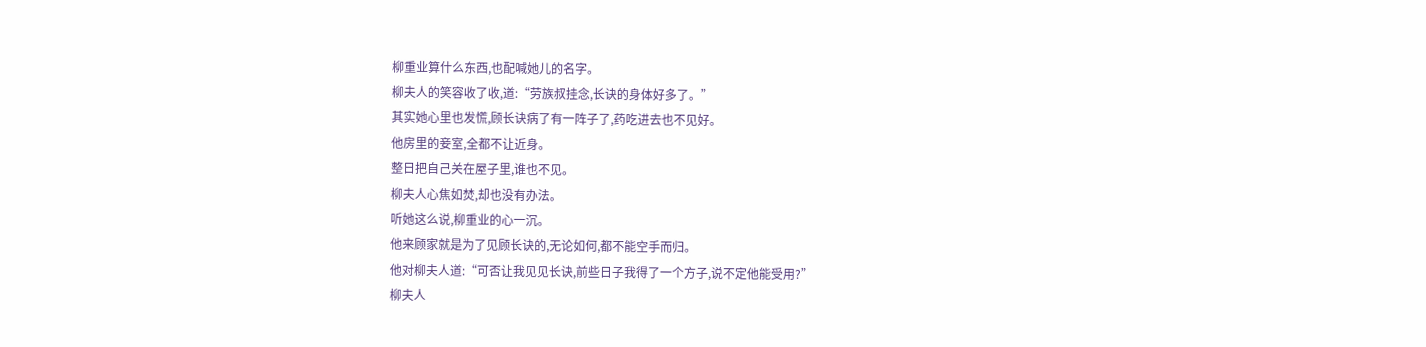柳重业算什么东西,也配喊她儿的名字。
柳夫人的笑容收了收,道:“劳族叔挂念,长诀的身体好多了。”
其实她心里也发慌,顾长诀病了有一阵子了,药吃进去也不见好。
他房里的妾室,全都不让近身。
整日把自己关在屋子里,谁也不见。
柳夫人心焦如焚,却也没有办法。
听她这么说,柳重业的心一沉。
他来顾家就是为了见顾长诀的,无论如何,都不能空手而归。
他对柳夫人道:“可否让我见见长诀,前些日子我得了一个方子,说不定他能受用?”
柳夫人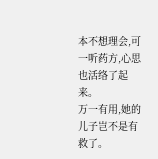本不想理会,可一听药方,心思也活络了起来。
万一有用,她的儿子岂不是有救了。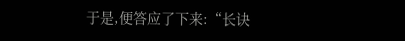于是,便答应了下来:“长诀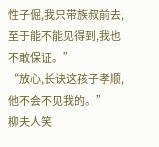性子倔,我只带族叔前去,至于能不能见得到,我也不敢保证。”
“放心,长诀这孩子孝顺,他不会不见我的。”
柳夫人笑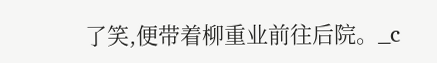了笑,便带着柳重业前往后院。_c